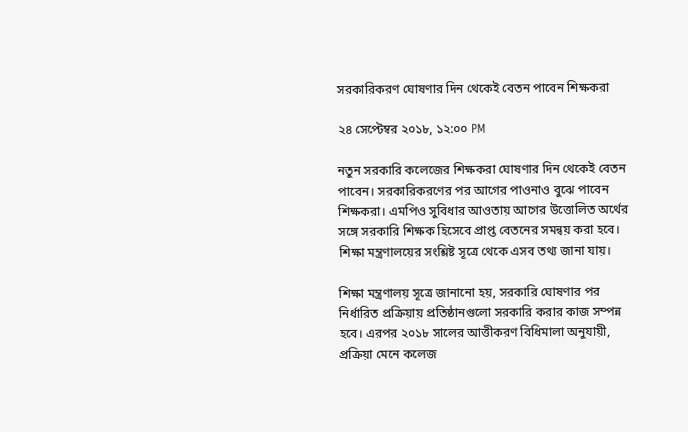সরকারিকরণ ঘোষণার দিন থেকেই বেতন পাবেন শিক্ষকরা

২৪ সেপ্টেম্বর ২০১৮, ১২:০০ PM

নতুন সরকারি কলেজের শিক্ষকরা ঘোষণার দিন থেকেই বেতন পাবেন। সরকারিকরণের পর আগের পাওনাও বুঝে পাবেন শিক্ষকরা। এমপিও সুবিধার আওতায় আগের উত্তোলিত অর্থের সঙ্গে সরকারি শিক্ষক হিসেবে প্রাপ্ত বেতনের সমন্বয় করা হবে। শিক্ষা মন্ত্রণালয়ের সংশ্লিষ্ট সূত্রে থেকে এসব তথ্য জানা যায়।

শিক্ষা মন্ত্রণালয় সূত্রে জানানো হয়, সরকারি ঘোষণার পর নির্ধারিত প্রক্রিয়ায় প্রতিষ্ঠানগুলো সরকারি করার কাজ সম্পন্ন হবে। এরপর ২০১৮ সালের আত্তীকরণ বিধিমালা অনুযায়ী, প্রক্রিয়া মেনে কলেজ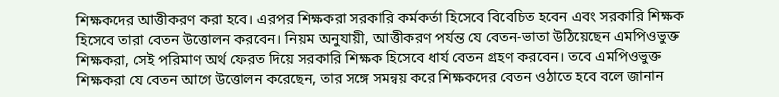শিক্ষকদের আত্তীকরণ করা হবে। এরপর শিক্ষকরা সরকারি কর্মকর্তা হিসেবে বিবেচিত হবেন এবং সরকারি শিক্ষক হিসেবে তারা বেতন উত্তোলন করবেন। নিয়ম অনুযায়ী, আত্তীকরণ পর্যন্ত যে বেতন-ভাতা উঠিয়েছেন এমপিওভুক্ত শিক্ষকরা, সেই পরিমাণ অর্থ ফেরত দিয়ে সরকারি শিক্ষক হিসেবে ধার্য বেতন গ্রহণ করবেন। তবে এমপিওভুক্ত শিক্ষকরা যে বেতন আগে উত্তোলন করেছেন, তার সঙ্গে সমন্বয় করে শিক্ষকদের বেতন ওঠাতে হবে বলে জানান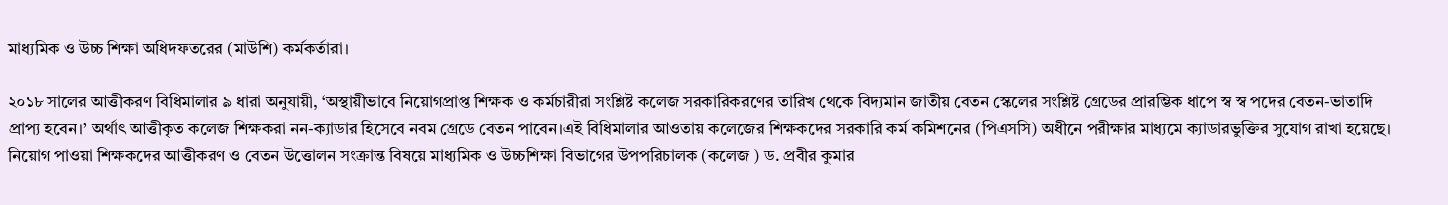মাধ্যমিক ও উচ্চ শিক্ষা অধিদফতরের (মাউশি) কর্মকর্তারা।

২০১৮ সালের আত্তীকরণ বিধিমালার ৯ ধারা অনুযায়ী, ‘অস্থায়ীভাবে নিয়োগপ্রাপ্ত শিক্ষক ও কর্মচারীরা সংশ্লিষ্ট কলেজ সরকারিকরণের তারিখ থেকে বিদ্যমান জাতীয় বেতন স্কেলের সংশ্লিষ্ট গ্রেডের প্রারম্ভিক ধাপে স্ব স্ব পদের বেতন-ভাতাদি প্রাপ্য হবেন।’ অর্থাৎ আত্তীকৃত কলেজ শিক্ষকরা নন-ক্যাডার হিসেবে নবম গ্রেডে বেতন পাবেন।এই বিধিমালার আওতায় কলেজের শিক্ষকদের সরকারি কর্ম কমিশনের (পিএসসি) অধীনে পরীক্ষার মাধ্যমে ক্যাডারভুক্তির সুযোগ রাখা হয়েছে।
নিয়োগ পাওয়া শিক্ষকদের আত্তীকরণ ও বেতন উত্তোলন সংক্রান্ত বিষয়ে মাধ্যমিক ও উচ্চশিক্ষা বিভাগের উপপরিচালক (কলেজ ) ড. প্রবীর কুমার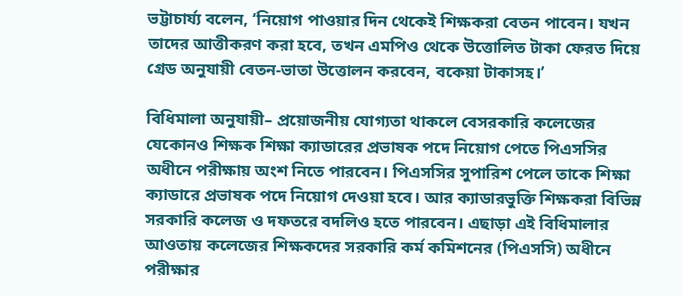ভট্টাচার্য্য বলেন, ‘নিয়োগ পাওয়ার দিন থেকেই শিক্ষকরা বেতন পাবেন। যখন তাদের আত্তীকরণ করা হবে, তখন এমপিও থেকে উত্তোলিত টাকা ফেরত দিয়ে গ্রেড অনুযায়ী বেতন-ভাতা উত্তোলন করবেন, বকেয়া টাকাসহ।’

বিধিমালা অনুযায়ী– প্রয়োজনীয় যোগ্যতা থাকলে বেসরকারি কলেজের যেকোনও শিক্ষক শিক্ষা ক্যাডারের প্রভাষক পদে নিয়োগ পেতে পিএসসির অধীনে পরীক্ষায় অংশ নিতে পারবেন। পিএসসির সুপারিশ পেলে তাকে শিক্ষা ক্যাডারে প্রভাষক পদে নিয়োগ দেওয়া হবে। আর ক্যাডারভুক্তি শিক্ষকরা বিভিন্ন সরকারি কলেজ ও দফতরে বদলিও হতে পারবেন। এছাড়া এই বিধিমালার আওতায় কলেজের শিক্ষকদের সরকারি কর্ম কমিশনের (পিএসসি) অধীনে পরীক্ষার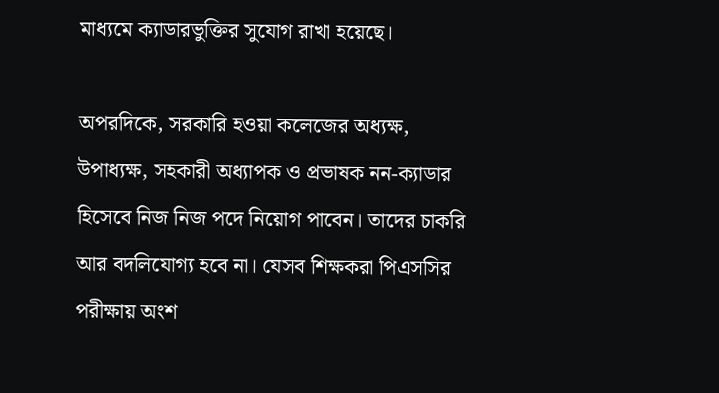মাধ্যমে ক্যাডারভুক্তির সুযোগ রাখা হয়েছে।

অপরদিকে, সরকারি হওয়া কলেজের অধ্যক্ষ, উপাধ্যক্ষ, সহকারী অধ্যাপক ও প্রভাষক নন-ক্যাডার হিসেবে নিজ নিজ পদে নিয়োগ পাবেন। তাদের চাকরি আর বদলিযোগ্য হবে না। যেসব শিক্ষকরা পিএসসির পরীক্ষায় অংশ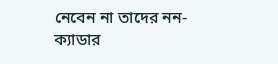নেবেন না তাদের নন-ক্যাডার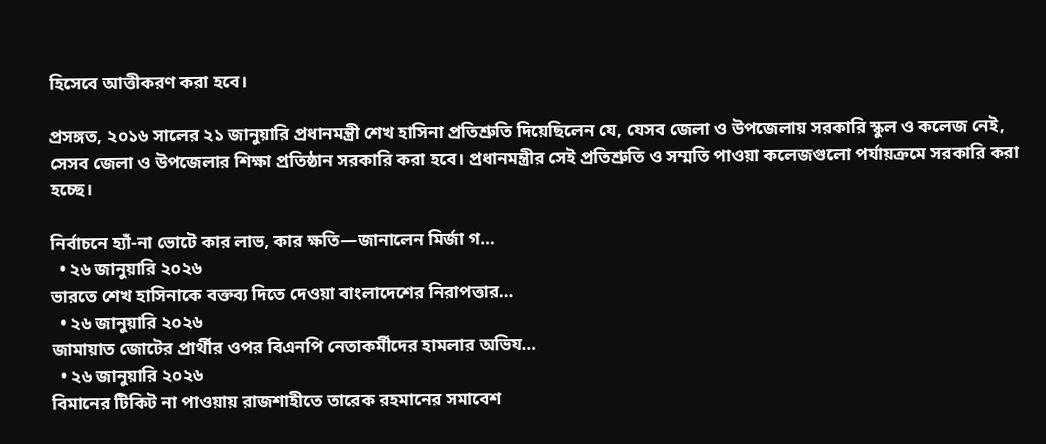হিসেবে আত্তীকরণ করা হবে।

প্রসঙ্গত, ২০১৬ সালের ২১ জানুয়ারি প্রধানমন্ত্রী শেখ হাসিনা প্রতিশ্রুতি দিয়েছিলেন যে, যেসব জেলা ও উপজেলায় সরকারি স্কুল ও কলেজ নেই, সেসব জেলা ও উপজেলার শিক্ষা প্রতিষ্ঠান সরকারি করা হবে। প্রধানমন্ত্রীর সেই প্রতিশ্রুতি ও সম্মতি পাওয়া কলেজগুলো পর্যায়ক্রমে সরকারি করা হচ্ছে।

নির্বাচনে হ্যাঁ-না ভোটে কার লাভ, কার ক্ষতি—জানালেন মির্জা গ…
  • ২৬ জানুয়ারি ২০২৬
ভারতে শেখ হাসিনাকে বক্তব্য দিতে দেওয়া বাংলাদেশের নিরাপত্তার…
  • ২৬ জানুয়ারি ২০২৬
জামায়াত জোটের প্রার্থীর ওপর বিএনপি নেতাকর্মীদের হামলার অভিয…
  • ২৬ জানুয়ারি ২০২৬
বিমানের টিকিট না পাওয়ায় রাজশাহীতে তারেক রহমানের সমাবেশ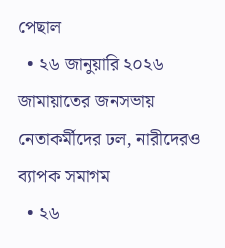পেছাল
  • ২৬ জানুয়ারি ২০২৬
জামায়াতের জনসভায় নেতাকর্মীদের ঢল, নারীদেরও ব্যাপক সমাগম
  • ২৬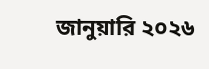জানুয়ারি ২০২৬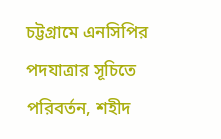চট্টগ্রামে এনসিপির পদযাত্রার সূচিতে পরিবর্তন, শহীদ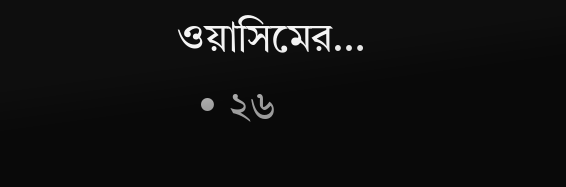ওয়াসিমের…
  • ২৬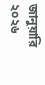জানুয়ারি ২০২৬